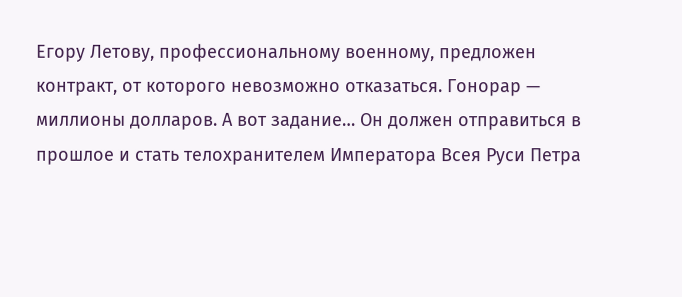Егору Летову, профессиональному военному, предложен контракт, от которого невозможно отказаться. Гонорар — миллионы долларов. А вот задание… Он должен отправиться в прошлое и стать телохранителем Императора Всея Руси Петра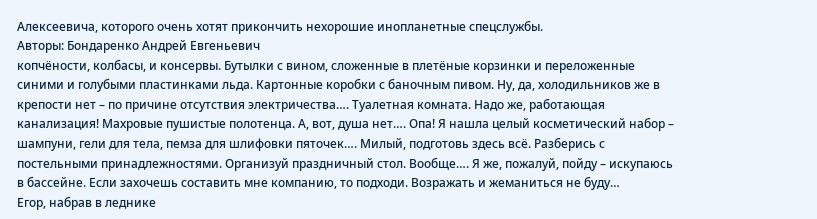Алексеевича, которого очень хотят прикончить нехорошие инопланетные спецслужбы.
Авторы: Бондаренко Андрей Евгеньевич
копчёности, колбасы, и консервы. Бутылки с вином, сложенные в плетёные корзинки и переложенные синими и голубыми пластинками льда. Картонные коробки с баночным пивом. Ну, да, холодильников же в крепости нет – по причине отсутствия электричества…. Туалетная комната. Надо же, работающая канализация! Махровые пушистые полотенца. А, вот, душа нет…. Опа! Я нашла целый косметический набор – шампуни, гели для тела, пемза для шлифовки пяточек…. Милый, подготовь здесь всё. Разберись с постельными принадлежностями. Организуй праздничный стол. Вообще…. Я же, пожалуй, пойду – искупаюсь в бассейне. Если захочешь составить мне компанию, то подходи. Возражать и жеманиться не буду…
Егор, набрав в леднике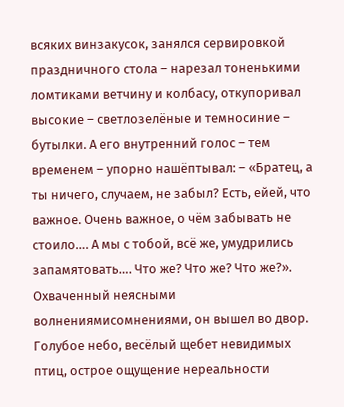всяких винзакусок, занялся сервировкой праздничного стола – нарезал тоненькими ломтиками ветчину и колбасу, откупоривал высокие – светлозелёные и темносиние – бутылки. А его внутренний голос – тем временем – упорно нашёптывал: – «Братец, а ты ничего, случаем, не забыл? Есть, ейей, что важное. Очень важное, о чём забывать не стоило…. А мы с тобой, всё же, умудрились запамятовать…. Что же? Что же? Что же?».
Охваченный неясными волнениямисомнениями, он вышел во двор. Голубое небо, весёлый щебет невидимых птиц, острое ощущение нереальности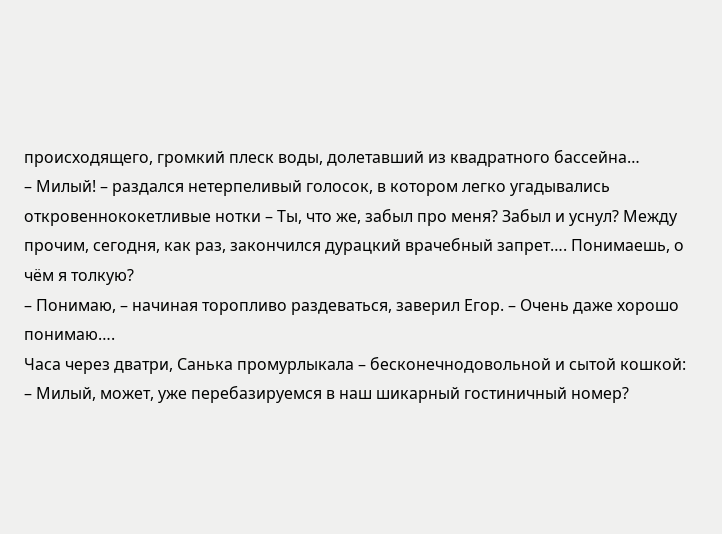происходящего, громкий плеск воды, долетавший из квадратного бассейна…
– Милый! – раздался нетерпеливый голосок, в котором легко угадывались откровеннококетливые нотки – Ты, что же, забыл про меня? Забыл и уснул? Между прочим, сегодня, как раз, закончился дурацкий врачебный запрет…. Понимаешь, о чём я толкую?
– Понимаю, – начиная торопливо раздеваться, заверил Егор. – Очень даже хорошо понимаю….
Часа через дватри, Санька промурлыкала – бесконечнодовольной и сытой кошкой:
– Милый, может, уже перебазируемся в наш шикарный гостиничный номер?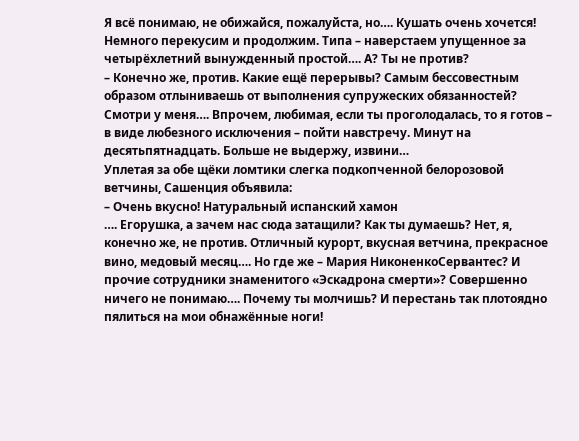Я всё понимаю, не обижайся, пожалуйста, но…. Кушать очень хочется! Немного перекусим и продолжим. Типа – наверстаем упущенное за четырёхлетний вынужденный простой…. А? Ты не против?
– Конечно же, против. Какие ещё перерывы? Самым бессовестным образом отлыниваешь от выполнения супружеских обязанностей? Смотри у меня…. Впрочем, любимая, если ты проголодалась, то я готов – в виде любезного исключения – пойти навстречу. Минут на десятьпятнадцать. Больше не выдержу, извини…
Уплетая за обе щёки ломтики слегка подкопченной белорозовой ветчины, Сашенция объявила:
– Очень вкусно! Натуральный испанский хамон
…. Егорушка, а зачем нас сюда затащили? Как ты думаешь? Нет, я, конечно же, не против. Отличный курорт, вкусная ветчина, прекрасное вино, медовый месяц…. Но где же – Мария НиконенкоСервантес? И прочие сотрудники знаменитого «Эскадрона смерти»? Совершенно ничего не понимаю…. Почему ты молчишь? И перестань так плотоядно пялиться на мои обнажённые ноги!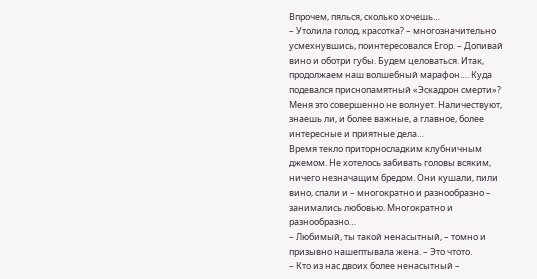Впрочем, пялься, сколько хочешь…
– Утолила голод, красотка? – многозначительно усмехнувшись, поинтересовался Егор. – Допивай вино и оботри губы. Будем целоваться. Итак, продолжаем наш волшебный марафон…. Куда подевался приснопамятный «Эскадрон смерти»? Меня это совершенно не волнует. Наличествуют, знаешь ли, и более важные, а главное, более интересные и приятные дела…
Время текло приторносладким клубничным джемом. Не хотелось забивать головы всяким, ничего незначащим бредом. Они кушали, пили вино, спали и – многократно и разнообразно – занимались любовью. Многократно и разнообразно…
– Любимый, ты такой ненасытный, – томно и призывно нашептывала жена. – Это чтото.
– Кто из нас двоих более ненасытный –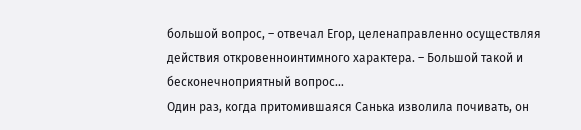большой вопрос, – отвечал Егор, целенаправленно осуществляя действия откровенноинтимного характера. – Большой такой и бесконечноприятный вопрос…
Один раз, когда притомившаяся Санька изволила почивать, он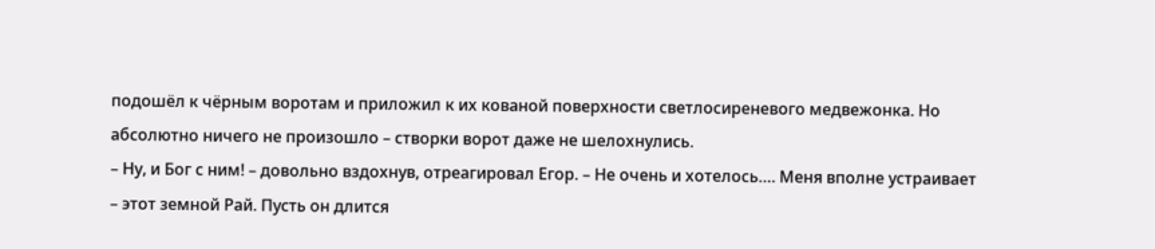подошёл к чёрным воротам и приложил к их кованой поверхности светлосиреневого медвежонка. Но абсолютно ничего не произошло – створки ворот даже не шелохнулись.
– Ну, и Бог с ним! – довольно вздохнув, отреагировал Егор. – Не очень и хотелось…. Меня вполне устраивает – этот земной Рай. Пусть он длится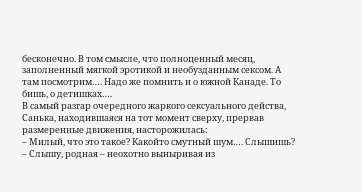бесконечно. В том смысле, что полноценный месяц, заполненный мягкой эротикой и необузданным сексом. А там посмотрим…. Надо же помнить и о южной Канаде. То бишь, о детишках….
В самый разгар очередного жаркого сексуального действа, Санька, находившаяся на тот момент сверху, прервав размеренные движения, насторожилась:
– Милый, что это такое? Какойто смутный шум…. Слышишь?
– Слышу, родная – неохотно выныривая из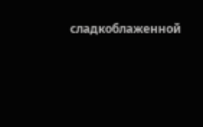сладкоблаженной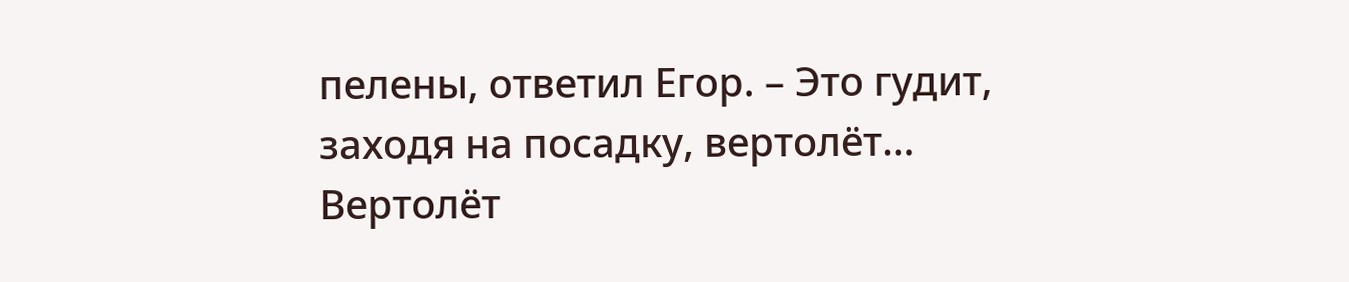пелены, ответил Егор. – Это гудит, заходя на посадку, вертолёт…
Вертолёт